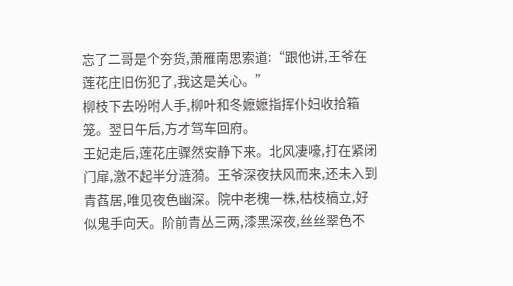忘了二哥是个夯货,萧雁南思索道:“跟他讲,王爷在莲花庄旧伤犯了,我这是关心。”
柳枝下去吩咐人手,柳叶和冬嬷嬷指挥仆妇收拾箱笼。翌日午后,方才驾车回府。
王妃走后,莲花庄骤然安静下来。北风凄嚎,打在紧闭门扉,激不起半分涟漪。王爷深夜扶风而来,还未入到青萏居,唯见夜色幽深。院中老槐一株,枯枝槁立,好似鬼手向天。阶前青丛三两,漆黑深夜,丝丝翠色不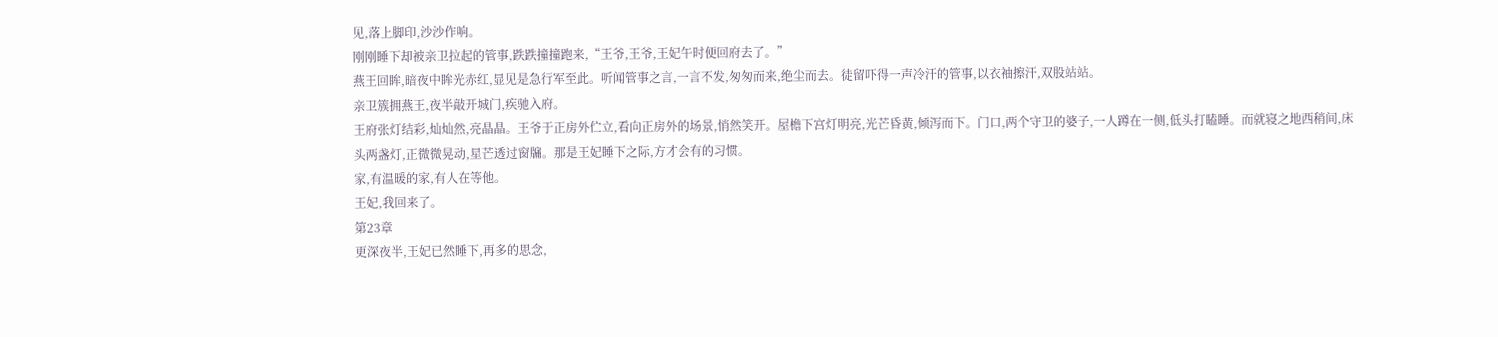见,落上脚印,沙沙作响。
刚刚睡下却被亲卫拉起的管事,跌跌撞撞跑来,“王爷,王爷,王妃午时便回府去了。”
燕王回眸,暗夜中眸光赤红,显见是急行军至此。听闻管事之言,一言不发,匆匆而来,绝尘而去。徒留吓得一声冷汗的管事,以衣袖擦汗,双股站站。
亲卫簇拥燕王,夜半敲开城门,疾驰入府。
王府张灯结彩,灿灿然,亮晶晶。王爷于正房外伫立,看向正房外的场景,悄然笑开。屋檐下宫灯明亮,光芒昏黄,倾泻而下。门口,两个守卫的婆子,一人蹲在一侧,低头打瞌睡。而就寝之地西稍间,床头两盏灯,正微微晃动,星芒透过窗牖。那是王妃睡下之际,方才会有的习惯。
家,有温暖的家,有人在等他。
王妃,我回来了。
第23章
更深夜半,王妃已然睡下,再多的思念,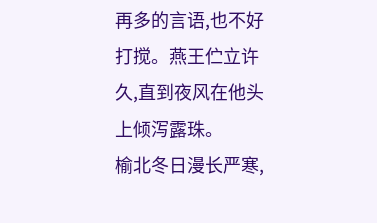再多的言语,也不好打搅。燕王伫立许久,直到夜风在他头上倾泻露珠。
榆北冬日漫长严寒,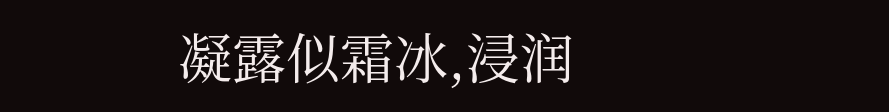凝露似霜冰,浸润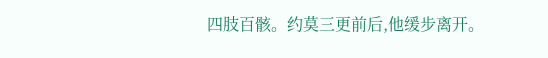四肢百骸。约莫三更前后,他缓步离开。